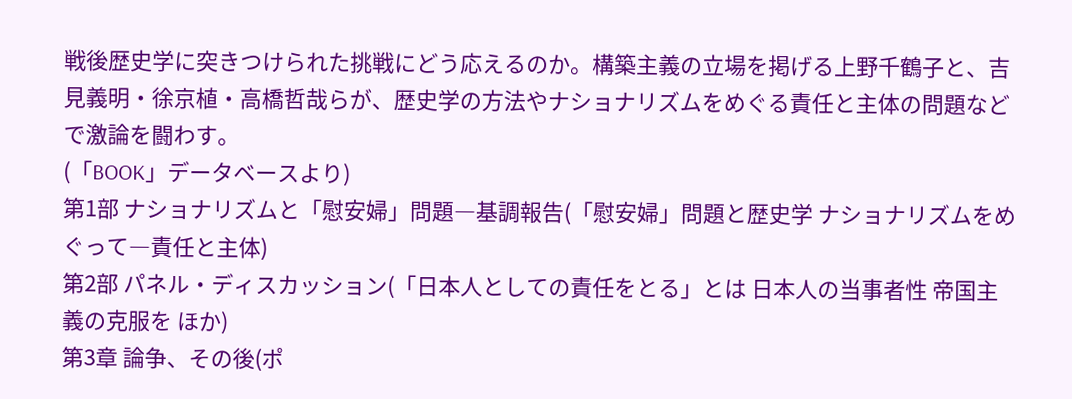戦後歴史学に突きつけられた挑戦にどう応えるのか。構築主義の立場を掲げる上野千鶴子と、吉見義明・徐京植・高橋哲哉らが、歴史学の方法やナショナリズムをめぐる責任と主体の問題などで激論を闘わす。
(「BOOK」データベースより)
第1部 ナショナリズムと「慰安婦」問題―基調報告(「慰安婦」問題と歴史学 ナショナリズムをめぐって―責任と主体)
第2部 パネル・ディスカッション(「日本人としての責任をとる」とは 日本人の当事者性 帝国主義の克服を ほか)
第3章 論争、その後(ポ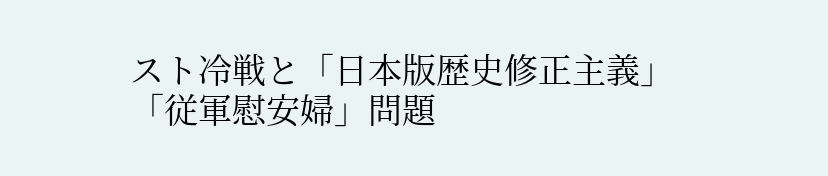スト冷戦と「日本版歴史修正主義」 「従軍慰安婦」問題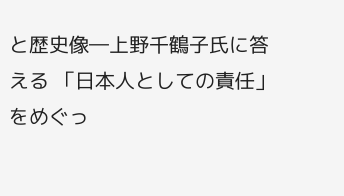と歴史像―上野千鶴子氏に答える 「日本人としての責任」をめぐっ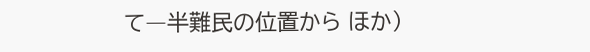て―半難民の位置から ほか)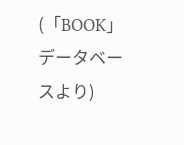(「BOOK」データベースより)